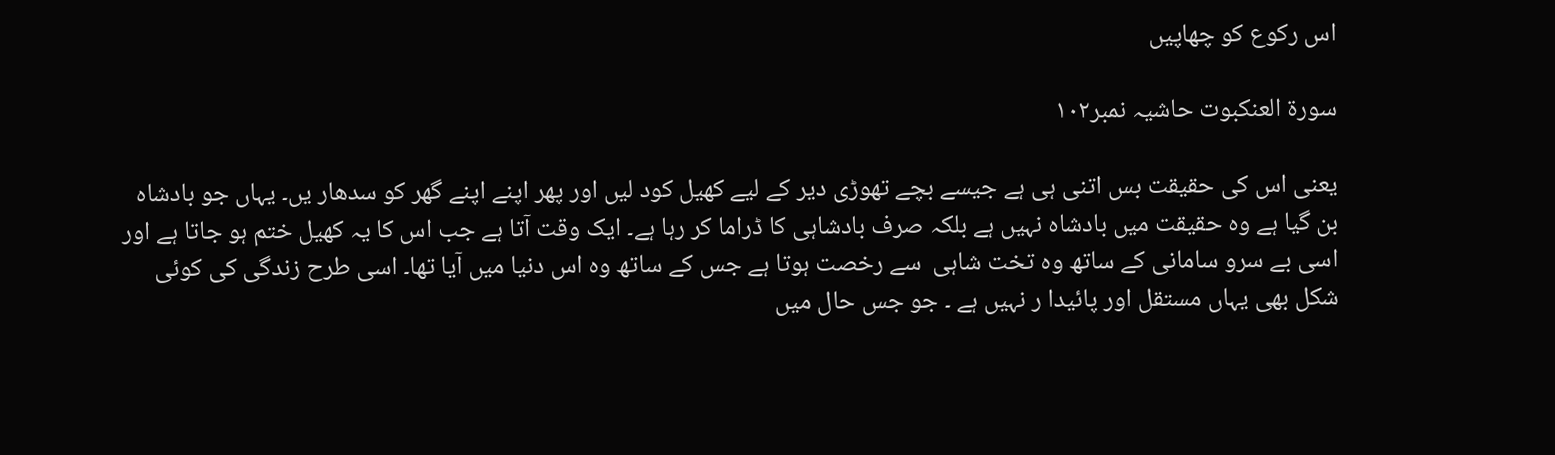اس رکوع کو چھاپیں

سورة العنکبوت حاشیہ نمبر١۰۲

یعنی اس کی حقیقت بس اتنی ہی ہے جیسے بچے تھوڑی دیر کے لیے کھیل کود لیں اور پھر اپنے اپنے گھر کو سدھار یں۔ یہاں جو بادشاہ بن گیا ہے وہ حقیقت میں بادشاہ نہیں ہے بلکہ صرف بادشاہی کا ڈراما کر رہا ہے۔ ایک وقت آتا ہے جب اس کا یہ کھیل ختم ہو جاتا ہے اور اسی بے سرو سامانی کے ساتھ وہ تخت شاہی  سے رخصت ہوتا ہے جس کے ساتھ وہ اس دنیا میں آیا تھا۔ اسی طرح زندگی کی کوئی شکل بھی یہاں مستقل اور پائیدا ر نہیں ہے ۔ جو جس حال میں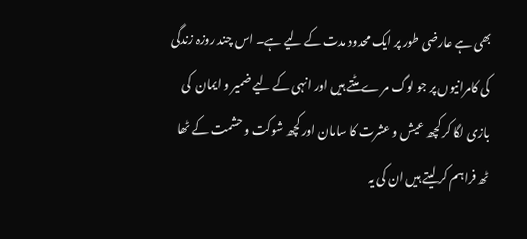بھی ہے عارضی طور پر ایک محدود مدت کے لیے ہے۔ اس چند روزہ زندگی کی کامرانیوں پر جو لوگ مر ے مٹتے ہیں اور انہی کے لیے ضمیر و ایمان  کی بازی لگا کر کچھ عیش و عشرت کا سامان اور کچھ شوکت و حشمت کے ٹھا ٹھ فراہم کر لیتے ہیں ان کی یہ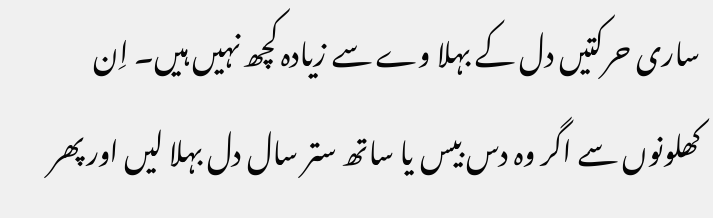ساری حرکتیں دل کے بہلا وے سے زیادہ کچھ نہیں ہیں۔ اِن کھلونوں سے اگر وہ دس بیس یا ساتھ ستر سال دل بہلا لیں اور پھر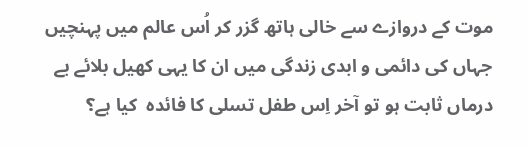موت کے دروازے سے خالی ہاتھ گزر کر اُس عالم میں پہنچیں جہاں کی دائمی و ابدی زندگی میں ان کا یہی کھیل بلائے بے درماں ثابت ہو تو آخر اِس طفل تسلی کا فائدہ  کیا ہے؟